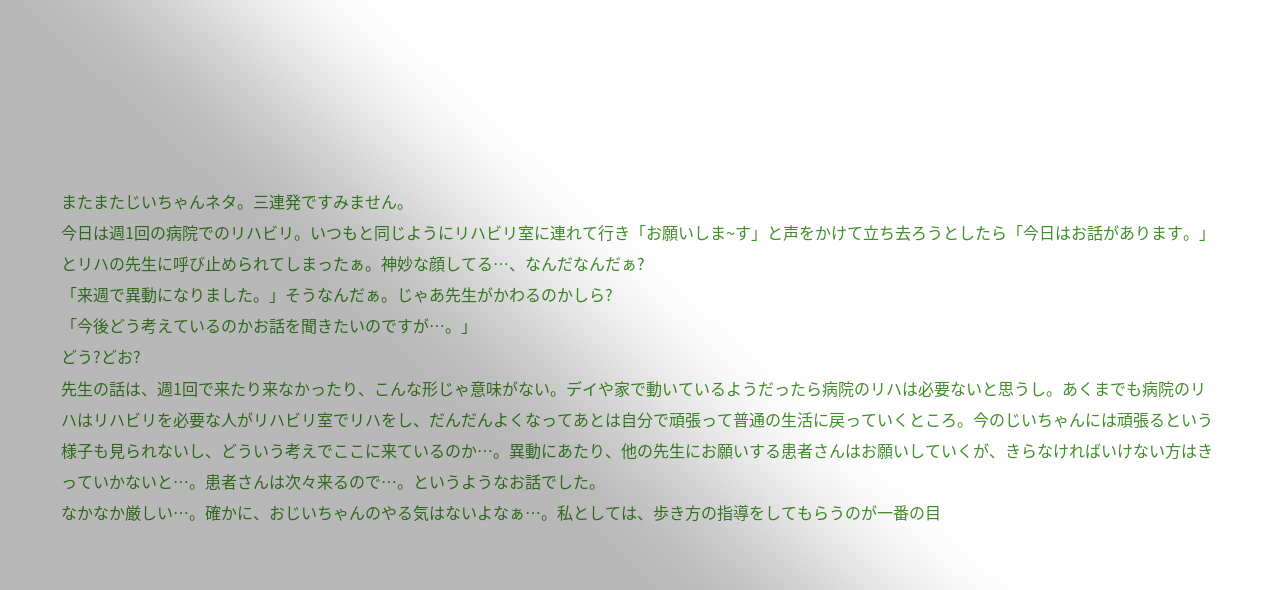またまたじいちゃんネタ。三連発ですみません。
今日は週1回の病院でのリハビリ。いつもと同じようにリハビリ室に連れて行き「お願いしま~す」と声をかけて立ち去ろうとしたら「今日はお話があります。」とリハの先生に呼び止められてしまったぁ。神妙な顔してる…、なんだなんだぁ?
「来週で異動になりました。」そうなんだぁ。じゃあ先生がかわるのかしら?
「今後どう考えているのかお話を聞きたいのですが…。」
どう?どお?
先生の話は、週1回で来たり来なかったり、こんな形じゃ意味がない。デイや家で動いているようだったら病院のリハは必要ないと思うし。あくまでも病院のリハはリハビリを必要な人がリハビリ室でリハをし、だんだんよくなってあとは自分で頑張って普通の生活に戻っていくところ。今のじいちゃんには頑張るという様子も見られないし、どういう考えでここに来ているのか…。異動にあたり、他の先生にお願いする患者さんはお願いしていくが、きらなければいけない方はきっていかないと…。患者さんは次々来るので…。というようなお話でした。
なかなか厳しい…。確かに、おじいちゃんのやる気はないよなぁ…。私としては、歩き方の指導をしてもらうのが一番の目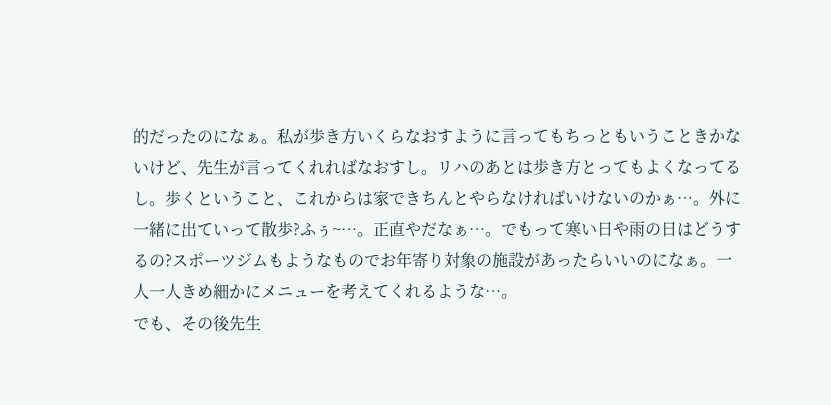的だったのになぁ。私が歩き方いくらなおすように言ってもちっともいうこときかないけど、先生が言ってくれればなおすし。リハのあとは歩き方とってもよくなってるし。歩くということ、これからは家できちんとやらなければいけないのかぁ…。外に一緒に出ていって散歩?ふぅ~…。正直やだなぁ…。でもって寒い日や雨の日はどうするの?スポーツジムもようなものでお年寄り対象の施設があったらいいのになぁ。一人一人きめ細かにメニューを考えてくれるような…。
でも、その後先生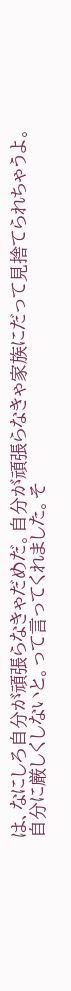は、なにしろ自分が頑張らなきゃだめだ。自分が頑張らなきゃ家族にだって見捨てられちゃうよ。自分に厳しくしないと。って言ってくれました。そ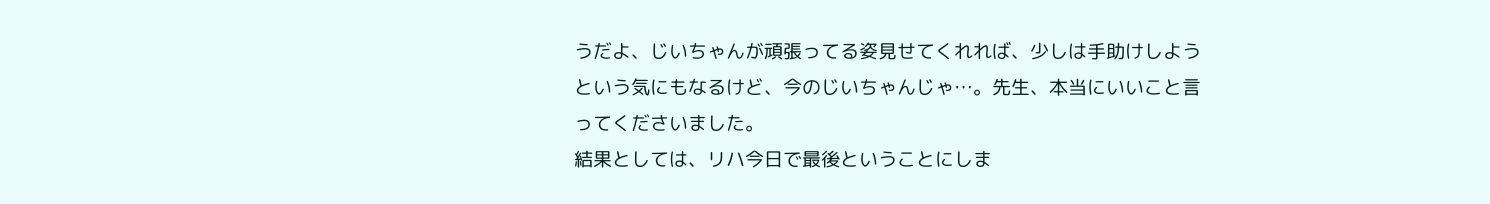うだよ、じいちゃんが頑張ってる姿見せてくれれば、少しは手助けしようという気にもなるけど、今のじいちゃんじゃ…。先生、本当にいいこと言ってくださいました。
結果としては、リハ今日で最後ということにしま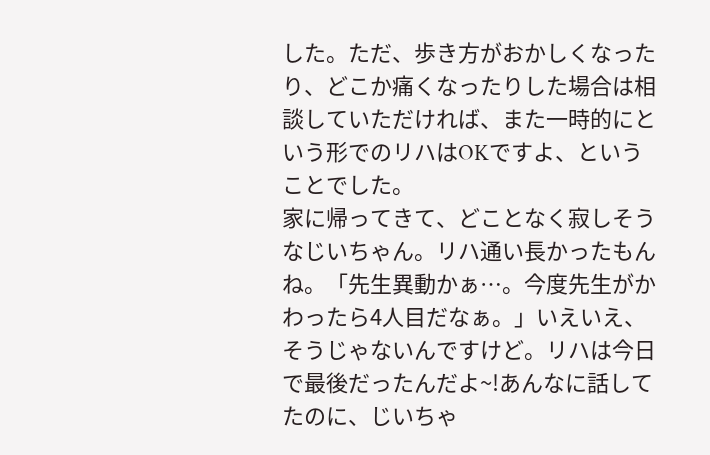した。ただ、歩き方がおかしくなったり、どこか痛くなったりした場合は相談していただければ、また一時的にという形でのリハはOKですよ、ということでした。
家に帰ってきて、どことなく寂しそうなじいちゃん。リハ通い長かったもんね。「先生異動かぁ…。今度先生がかわったら4人目だなぁ。」いえいえ、そうじゃないんですけど。リハは今日で最後だったんだよ~!あんなに話してたのに、じいちゃ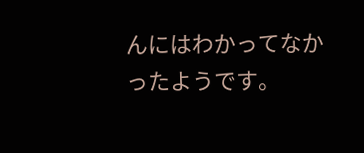んにはわかってなかったようです。